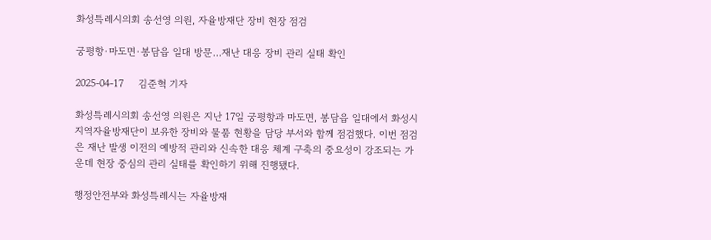화성특례시의회 송선영 의원, 자율방재단 장비 현장 점검

궁평항·마도면·봉담읍 일대 방문…재난 대응 장비 관리 실태 확인

2025-04-17     김준혁 기자

화성특례시의회 송선영 의원은 지난 17일 궁평항과 마도면, 봉담읍 일대에서 화성시 지역자율방재단이 보유한 장비와 물품 현황을 담당 부서와 함께 점검했다. 이번 점검은 재난 발생 이전의 예방적 관리와 신속한 대응 체계 구축의 중요성이 강조되는 가운데 현장 중심의 관리 실태를 확인하기 위해 진행됐다.

행정안전부와 화성특례시는 자율방재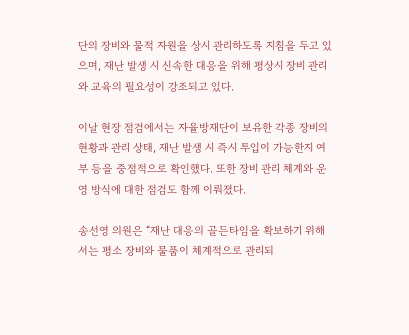단의 장비와 물적 자원을 상시 관리하도록 지침을 두고 있으며, 재난 발생 시 신속한 대응을 위해 평상시 장비 관리와 교육의 필요성이 강조되고 있다.

이날 현장 점검에서는 자율방재단이 보유한 각종 장비의 현황과 관리 상태, 재난 발생 시 즉시 투입이 가능한지 여부 등을 중점적으로 확인했다. 또한 장비 관리 체계와 운영 방식에 대한 점검도 함께 이뤄졌다.

송선영 의원은 “재난 대응의 골든타임을 확보하기 위해서는 평소 장비와 물품이 체계적으로 관리되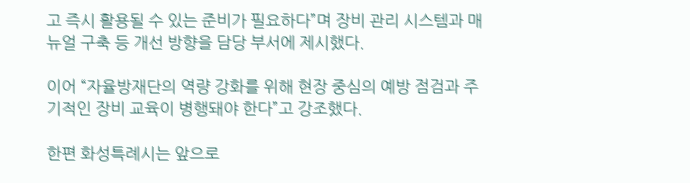고 즉시 활용될 수 있는 준비가 필요하다”며 장비 관리 시스템과 매뉴얼 구축 등 개선 방향을 담당 부서에 제시했다.

이어 “자율방재단의 역량 강화를 위해 현장 중심의 예방 점검과 주기적인 장비 교육이 병행돼야 한다”고 강조했다.

한편 화성특례시는 앞으로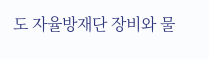도 자율방재단 장비와 물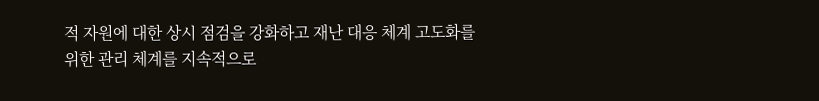적 자원에 대한 상시 점검을 강화하고 재난 대응 체계 고도화를 위한 관리 체계를 지속적으로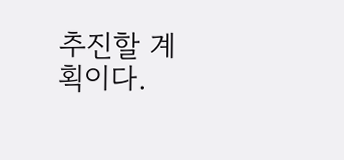추진할 계획이다.